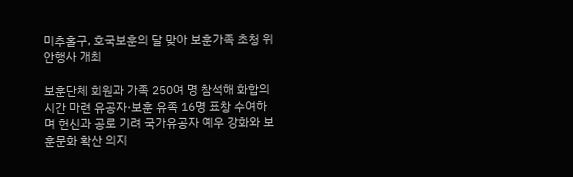미추홀구, 호국보훈의 달 맞아 보훈가족 초청 위안행사 개최

보훈단체 회원과 가족 250여 명 참석해 화합의 시간 마련 유공자·보훈 유족 16명 표창 수여하며 헌신과 공로 기려 국가유공자 예우 강화와 보훈문화 확산 의지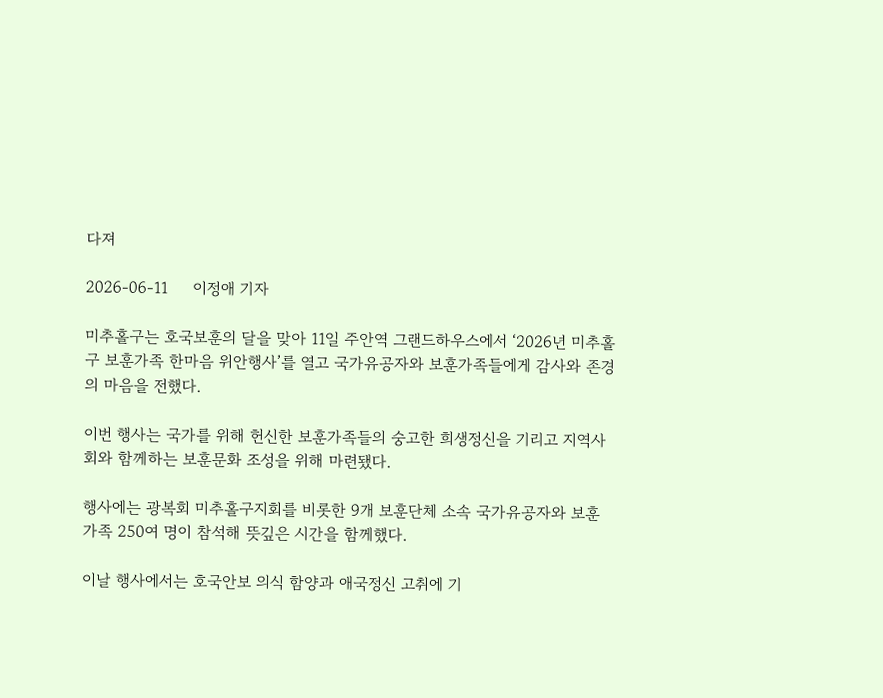다져

2026-06-11     이정애 기자

미추홀구는 호국보훈의 달을 맞아 11일 주안역 그랜드하우스에서 ‘2026년 미추홀구 보훈가족 한마음 위안행사’를 열고 국가유공자와 보훈가족들에게 감사와 존경의 마음을 전했다.

이번 행사는 국가를 위해 헌신한 보훈가족들의 숭고한 희생정신을 기리고 지역사회와 함께하는 보훈문화 조성을 위해 마련됐다.

행사에는 광복회 미추홀구지회를 비롯한 9개 보훈단체 소속 국가유공자와 보훈가족 250여 명이 참석해 뜻깊은 시간을 함께했다.

이날 행사에서는 호국안보 의식 함양과 애국정신 고취에 기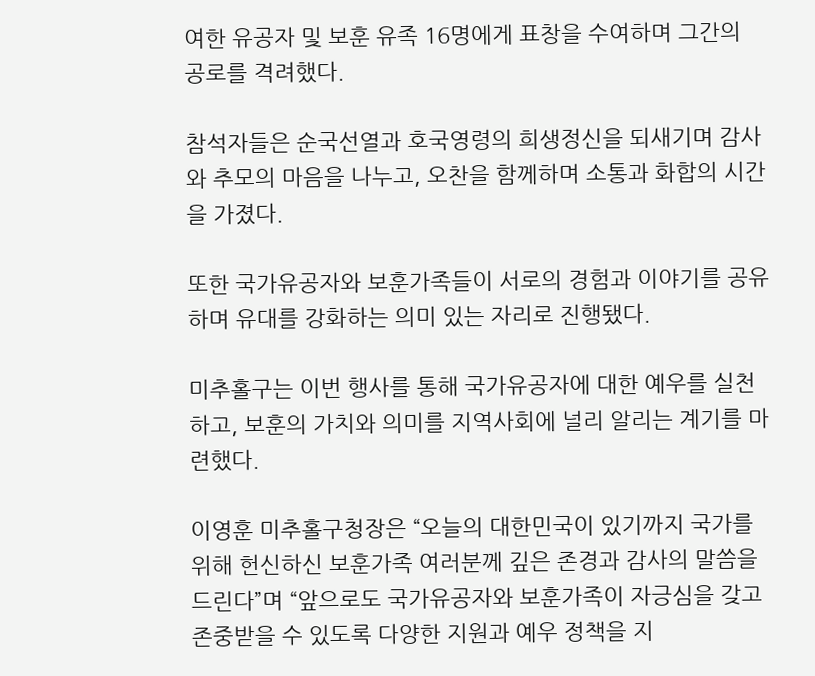여한 유공자 및 보훈 유족 16명에게 표창을 수여하며 그간의 공로를 격려했다.

참석자들은 순국선열과 호국영령의 희생정신을 되새기며 감사와 추모의 마음을 나누고, 오찬을 함께하며 소통과 화합의 시간을 가졌다.

또한 국가유공자와 보훈가족들이 서로의 경험과 이야기를 공유하며 유대를 강화하는 의미 있는 자리로 진행됐다.

미추홀구는 이번 행사를 통해 국가유공자에 대한 예우를 실천하고, 보훈의 가치와 의미를 지역사회에 널리 알리는 계기를 마련했다.

이영훈 미추홀구청장은 “오늘의 대한민국이 있기까지 국가를 위해 헌신하신 보훈가족 여러분께 깊은 존경과 감사의 말씀을 드린다”며 “앞으로도 국가유공자와 보훈가족이 자긍심을 갖고 존중받을 수 있도록 다양한 지원과 예우 정책을 지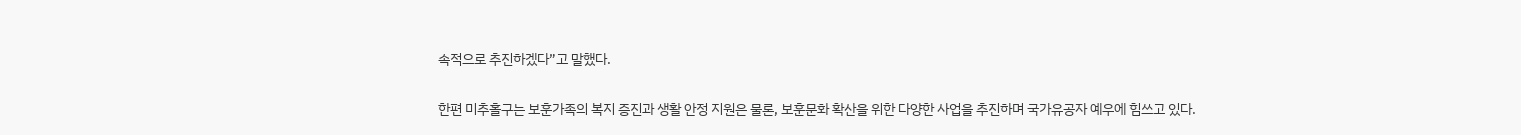속적으로 추진하겠다”고 말했다.

한편 미추홀구는 보훈가족의 복지 증진과 생활 안정 지원은 물론, 보훈문화 확산을 위한 다양한 사업을 추진하며 국가유공자 예우에 힘쓰고 있다.